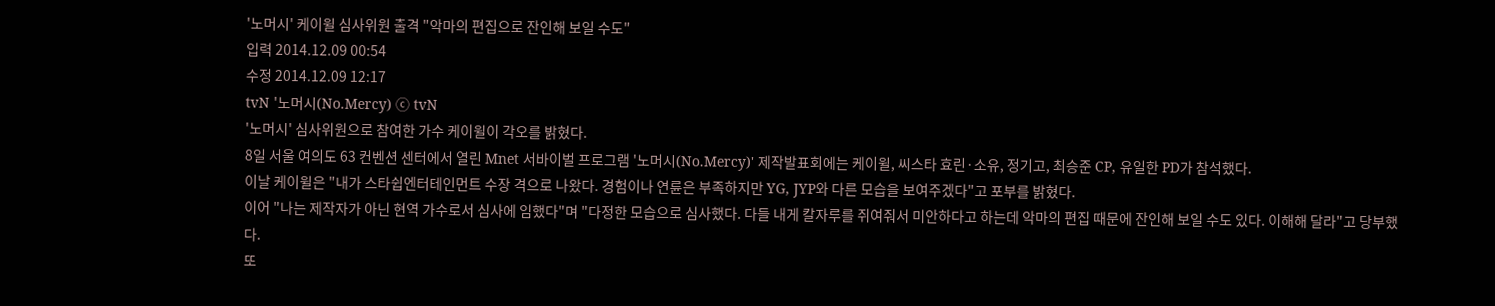'노머시' 케이윌 심사위원 출격 "악마의 편집으로 잔인해 보일 수도"
입력 2014.12.09 00:54
수정 2014.12.09 12:17
tvN '노머시(No.Mercy) ⓒ tvN
'노머시' 심사위원으로 참여한 가수 케이윌이 각오를 밝혔다.
8일 서울 여의도 63 컨벤션 센터에서 열린 Mnet 서바이벌 프로그램 '노머시(No.Mercy)' 제작발표회에는 케이윌, 씨스타 효린·소유, 정기고, 최승준 CP, 유일한 PD가 참석했다.
이날 케이윌은 "내가 스타쉽엔터테인먼트 수장 격으로 나왔다. 경험이나 연륜은 부족하지만 YG, JYP와 다른 모습을 보여주겠다"고 포부를 밝혔다.
이어 "나는 제작자가 아닌 현역 가수로서 심사에 임했다"며 "다정한 모습으로 심사했다. 다들 내게 칼자루를 쥐여줘서 미안하다고 하는데 악마의 편집 때문에 잔인해 보일 수도 있다. 이해해 달라"고 당부했다.
또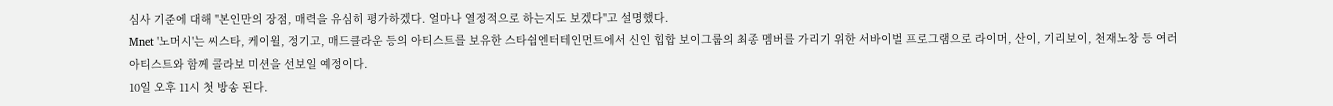심사 기준에 대해 "본인만의 장점, 매력을 유심히 평가하겠다. 얼마나 열정적으로 하는지도 보겠다"고 설명했다.
Mnet '노머시'는 씨스타, 케이윌, 정기고, 매드클라운 등의 아티스트를 보유한 스타쉽엔터테인먼트에서 신인 힙합 보이그룹의 최종 멤버를 가리기 위한 서바이벌 프로그램으로 라이머, 산이, 기리보이, 천재노창 등 여러 아티스트와 함께 콜라보 미션을 선보일 예정이다.
10일 오후 11시 첫 방송 된다.